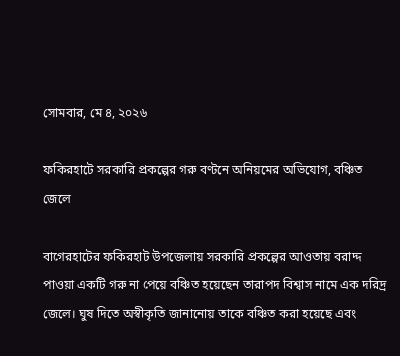সোমবার, মে ৪, ২০২৬

ফকিরহাটে সরকারি প্রকল্পের গরু বণ্টনে অনিয়মের অভিযোগ, বঞ্চিত জেলে

বাগেরহাটের ফকিরহাট উপজেলায় সরকারি প্রকল্পের আওতায় বরাদ্দ পাওয়া একটি গরু না পেয়ে বঞ্চিত হয়েছেন তারাপদ বিশ্বাস নামে এক দরিদ্র জেলে। ঘুষ দিতে অস্বীকৃতি জানানোয় তাকে বঞ্চিত করা হয়েছে এবং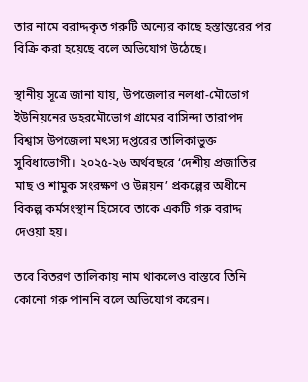তার নামে বরাদ্দকৃত গরুটি অন্যের কাছে হস্তান্তরের পর বিক্রি করা হয়েছে বলে অভিযোগ উঠেছে।

স্থানীয় সূত্রে জানা যায়, উপজেলার নলধা-মৌভোগ ইউনিয়নের ডহরমৌভোগ গ্রামের বাসিন্দা তারাপদ বিশ্বাস উপজেলা মৎস্য দপ্তরের তালিকাভুক্ত সুবিধাভোগী। ২০২৫-২৬ অর্থবছরে ‘দেশীয় প্রজাতির মাছ ও শামুক সংরক্ষণ ও উন্নয়ন’ প্রকল্পের অধীনে বিকল্প কর্মসংস্থান হিসেবে তাকে একটি গরু বরাদ্দ দেওয়া হয়।

তবে বিতরণ তালিকায় নাম থাকলেও বাস্তবে তিনি কোনো গরু পাননি বলে অভিযোগ করেন।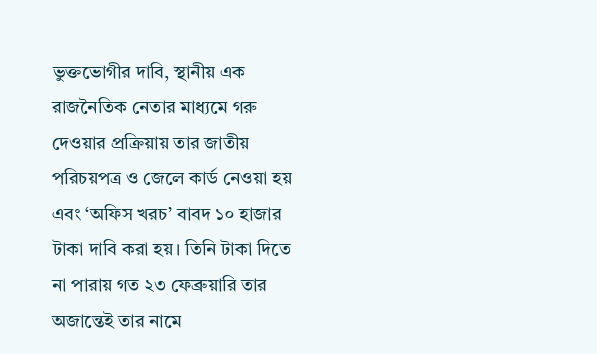ভুক্তভোগীর দাবি, স্থানীয় এক রাজনৈতিক নেতার মাধ্যমে গরু দেওয়ার প্রক্রিয়ায় তার জাতীয় পরিচয়পত্র ও জেলে কার্ড নেওয়া হয় এবং ‘অফিস খরচ’ বাবদ ১০ হাজার টাকা দাবি করা হয়। তিনি টাকা দিতে না পারায় গত ২৩ ফেব্রুয়ারি তার অজান্তেই তার নামে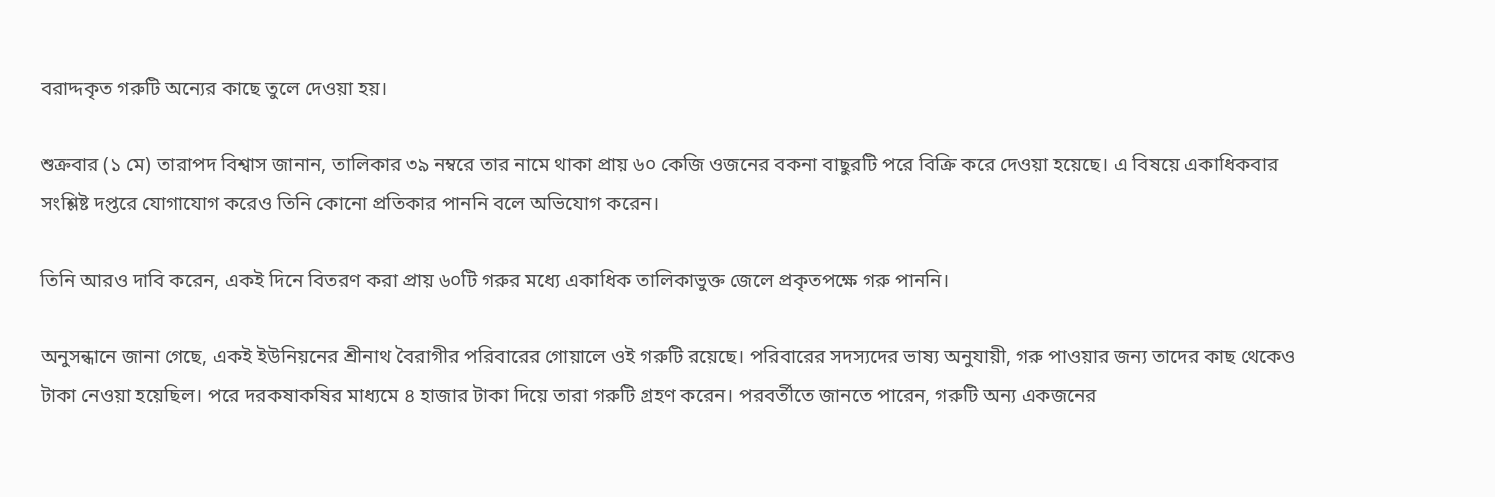বরাদ্দকৃত গরুটি অন্যের কাছে তুলে দেওয়া হয়।

শুক্রবার (১ মে) তারাপদ বিশ্বাস জানান, তালিকার ৩৯ নম্বরে তার নামে থাকা প্রায় ৬০ কেজি ওজনের বকনা বাছুরটি পরে বিক্রি করে দেওয়া হয়েছে। এ বিষয়ে একাধিকবার সংশ্লিষ্ট দপ্তরে যোগাযোগ করেও তিনি কোনো প্রতিকার পাননি বলে অভিযোগ করেন।

তিনি আরও দাবি করেন, একই দিনে বিতরণ করা প্রায় ৬০টি গরুর মধ্যে একাধিক তালিকাভুক্ত জেলে প্রকৃতপক্ষে গরু পাননি।

অনুসন্ধানে জানা গেছে, একই ইউনিয়নের শ্রীনাথ বৈরাগীর পরিবারের গোয়ালে ওই গরুটি রয়েছে। পরিবারের সদস্যদের ভাষ্য অনুযায়ী, গরু পাওয়ার জন্য তাদের কাছ থেকেও টাকা নেওয়া হয়েছিল। পরে দরকষাকষির মাধ্যমে ৪ হাজার টাকা দিয়ে তারা গরুটি গ্রহণ করেন। পরবর্তীতে জানতে পারেন, গরুটি অন্য একজনের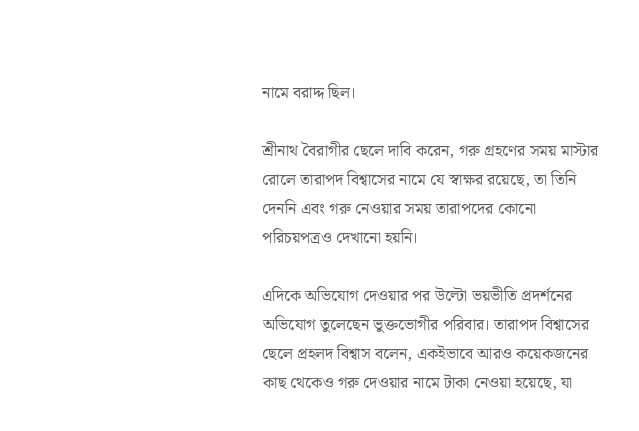নামে বরাদ্দ ছিল।

শ্রীনাথ বৈরাগীর ছেলে দাবি করেন, গরু গ্রহণের সময় মাস্টার রোলে তারাপদ বিশ্বাসের নামে যে স্বাক্ষর রয়েছে, তা তিনি দেননি এবং গরু নেওয়ার সময় তারাপদের কোনো পরিচয়পত্রও দেখানো হয়নি।

এদিকে অভিযোগ দেওয়ার পর উল্টো ভয়ভীতি প্রদর্শনের অভিযোগ তুলেছেন ভুক্তভোগীর পরিবার। তারাপদ বিশ্বাসের ছেলে প্রহলদ বিশ্বাস বলেন, একইভাবে আরও কয়েকজনের কাছ থেকেও গরু দেওয়ার নামে টাকা নেওয়া হয়েছে, যা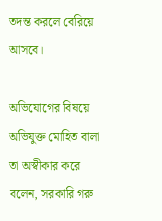তদন্ত করলে বেরিয়ে আসবে।

অভিযোগের বিষয়ে অভিযুক্ত মোহিত বালা তা অস্বীকার করে বলেন, সরকারি গরু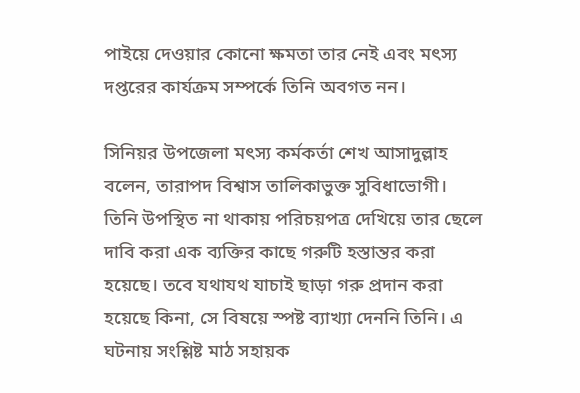পাইয়ে দেওয়ার কোনো ক্ষমতা তার নেই এবং মৎস্য দপ্তরের কার্যক্রম সম্পর্কে তিনি অবগত নন।

সিনিয়র উপজেলা মৎস্য কর্মকর্তা শেখ আসাদুল্লাহ বলেন, তারাপদ বিশ্বাস তালিকাভুক্ত সুবিধাভোগী। তিনি উপস্থিত না থাকায় পরিচয়পত্র দেখিয়ে তার ছেলে দাবি করা এক ব্যক্তির কাছে গরুটি হস্তান্তর করা হয়েছে। তবে যথাযথ যাচাই ছাড়া গরু প্রদান করা হয়েছে কিনা, সে বিষয়ে স্পষ্ট ব্যাখ্যা দেননি তিনি। এ ঘটনায় সংশ্লিষ্ট মাঠ সহায়ক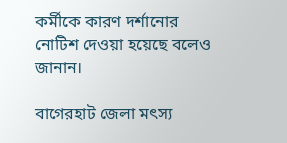কর্মীকে কারণ দর্শানোর নোটিশ দেওয়া হয়েছে বলেও জানান।

বাগেরহাট জেলা মৎস্য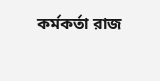কর্মকর্তা রাজ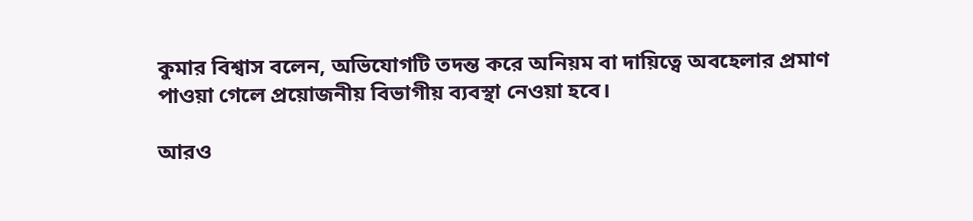কুমার বিশ্বাস বলেন, অভিযোগটি তদন্ত করে অনিয়ম বা দায়িত্বে অবহেলার প্রমাণ পাওয়া গেলে প্রয়োজনীয় বিভাগীয় ব্যবস্থা নেওয়া হবে।

আরও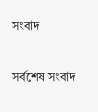সংবাদ

সর্বশেষ সংবাদ